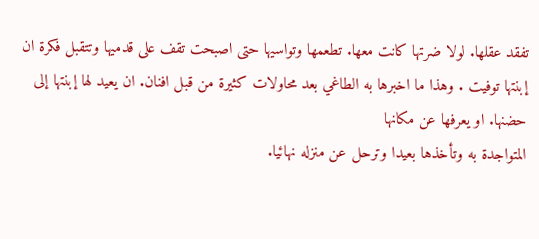تفقد عقلها. لولا ضرتها كانت معها. تطعمها وتواسيها حتى اصبحت تقف على قدميها وتتقبل فكرة ان إبنتها توفيت . وهذا ما اخبرها به الطاغي بعد محاولات كثيرة من قبل افنان. ان يعيد لها إبنتها إلى حضنها. او يعرفها عن مكانها
المتواجدة به وتأخذها بعيدا وترحل عن منزله نهائيا.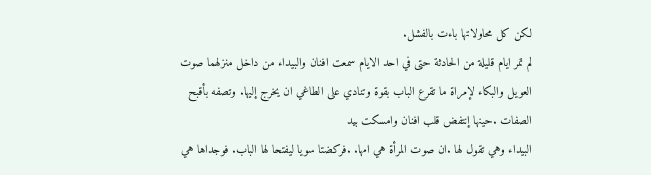لكن كل محاولاتها باءت بالفشل.
لم تمر ايام قليلة من الحادثة حتى في احد الايام سمعت افنان والبيداء من داخل منزلهما صوت العويل والبكاء لإمراة ما تقرع الباب بقوة وتنادي على الطاغي ان يخرج إليها. وتصفه بأقبح الصفات .حينها إنتفض قلب افنان وامسكت بيد
البيداء وهي تقول لها .ان صوت المرأة هي امها. .فركضتا سويا ليفتحا لها الباب. فوجداها هي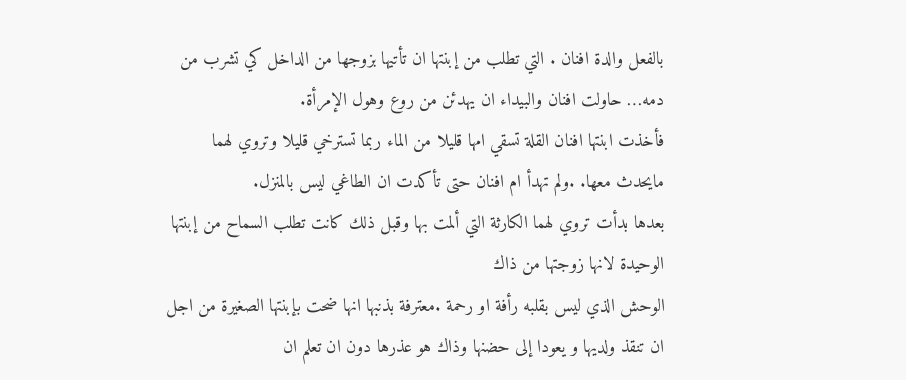بالفعل والدة افنان . التي تطلب من إبنتها ان تأتيها بزوجها من الداخل كي تشرب من دمه… حاولت افنان والبيداء ان يهدئن من روع وهول الإمرأة.
فأخذت ابنتها افنان القلة تسقي امها قليلا من الماء ربما تسترخي قليلا وتروي لهما مايحدث معها. .ولم تهدأ ام افنان حتى تأكدت ان الطاغي ليس بالمنزل.
بعدها بدأت تروي لهما الكارثة التي ألمت بها وقبل ذلك كانت تطلب السماح من إبنتها الوحيدة لانها زوجتها من ذاك
الوحش الذي ليس بقلبه رأفة او رحمة .معترفة بذنبها انها ضحت بإبنتها الصغيرة من اجل ان تنقذ ولديها و يعودا إلى حضنها وذاك هو عذرها دون ان تعلم ان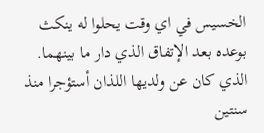الخسيس في اي وقت يحلوا له ينكث بوعده بعد الإتفاق الذي دار ما بينهما. الذي كان عن ولديها اللذان أستؤجرا منذ سنتين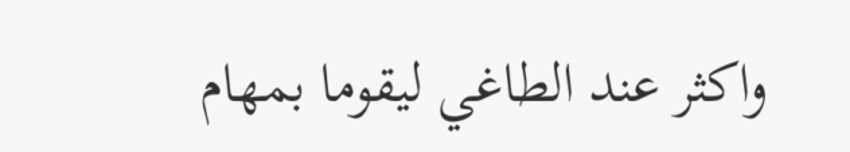واكثر عند الطاغي ليقوما بمهام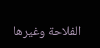الفلاحة وغيرها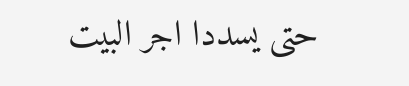حتى يسددا اجر البيت